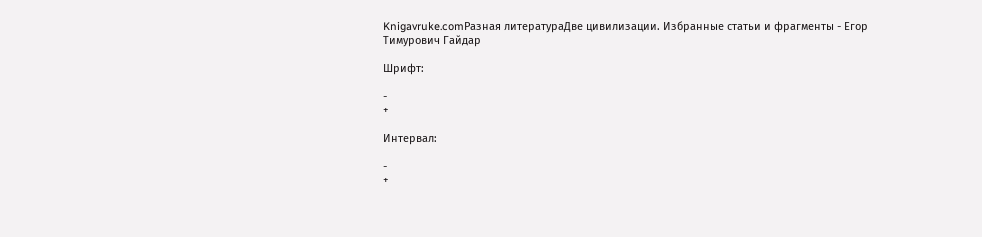Knigavruke.comРазная литератураДве цивилизации. Избранные статьи и фрагменты - Егор Тимурович Гайдар

Шрифт:

-
+

Интервал:

-
+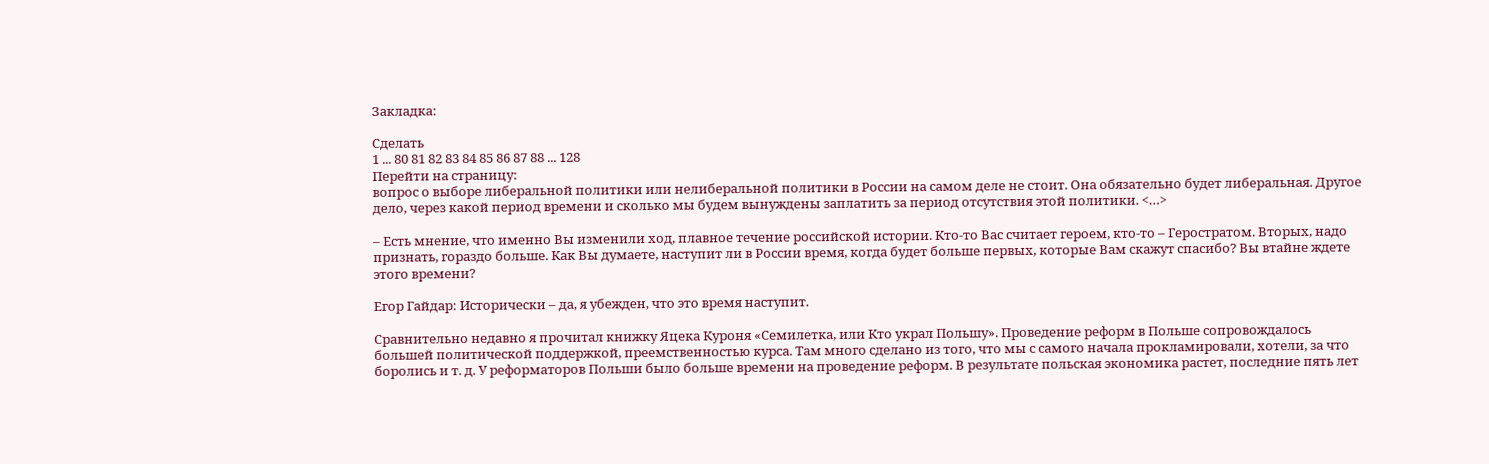Закладка:

Сделать
1 ... 80 81 82 83 84 85 86 87 88 ... 128
Перейти на страницу:
вопрос о выборе либеральной политики или нелиберальной политики в России на самом деле не стоит. Она обязательно будет либеральная. Другое дело, через какой период времени и сколько мы будем вынуждены заплатить за период отсутствия этой политики. <…>

– Есть мнение, что именно Вы изменили ход, плавное течение российской истории. Кто-то Вас считает героем, кто-то – Геростратом. Вторых, надо признать, гораздо больше. Как Вы думаете, наступит ли в России время, когда будет больше первых, которые Вам скажут спасибо? Вы втайне ждете этого времени?

Егор Гайдар: Исторически – да, я убежден, что это время наступит.

Сравнительно недавно я прочитал книжку Яцека Куроня «Семилетка, или Кто украл Польшу». Проведение реформ в Польше сопровождалось большей политической поддержкой, преемственностью курса. Там много сделано из того, что мы с самого начала прокламировали, хотели, за что боролись и т. д. У реформаторов Польши было больше времени на проведение реформ. В результате польская экономика растет, последние пять лет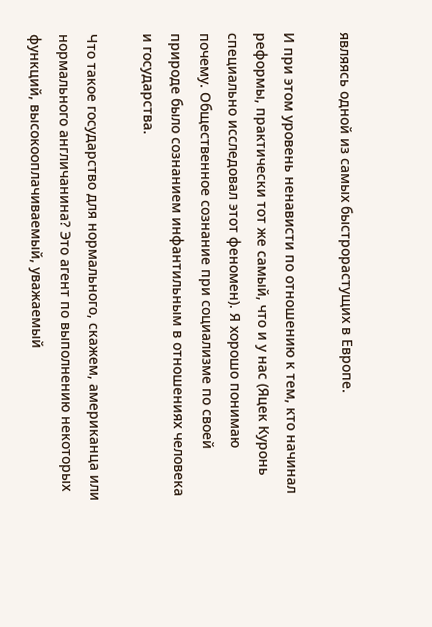являясь одной из самых быстрорастущих в Европе.

И при этом уровень ненависти по отношению к тем, кто начинал реформы, практически тот же самый, что и у нас (Яцек Куронь специально исследовал этот феномен). Я хорошо понимаю почему. Общественное сознание при социализме по своей природе было сознанием инфантильным в отношениях человека и государства.

Что такое государство для нормального, скажем, американца или нормального англичанина? Это агент по выполнению некоторых функций, высокооплачиваемый, уважаемый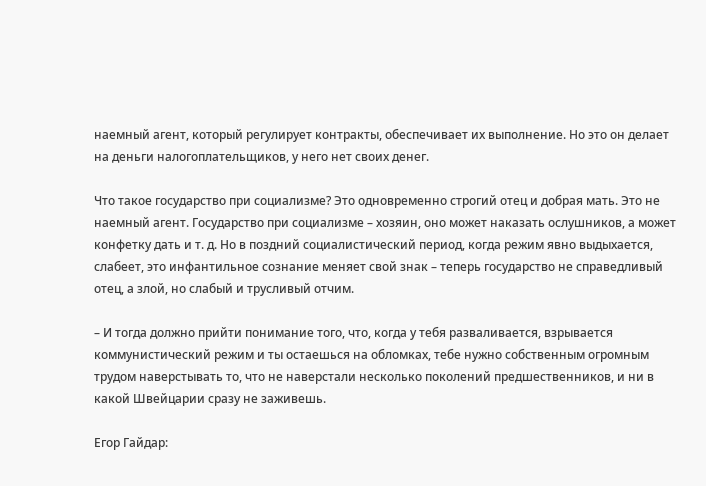наемный агент, который регулирует контракты, обеспечивает их выполнение. Но это он делает на деньги налогоплательщиков, у него нет своих денег.

Что такое государство при социализме? Это одновременно строгий отец и добрая мать. Это не наемный агент. Государство при социализме – хозяин, оно может наказать ослушников, а может конфетку дать и т. д. Но в поздний социалистический период, когда режим явно выдыхается, слабеет, это инфантильное сознание меняет свой знак – теперь государство не справедливый отец, а злой, но слабый и трусливый отчим.

– И тогда должно прийти понимание того, что, когда у тебя разваливается, взрывается коммунистический режим и ты остаешься на обломках, тебе нужно собственным огромным трудом наверстывать то, что не наверстали несколько поколений предшественников, и ни в какой Швейцарии сразу не заживешь.

Егор Гайдар: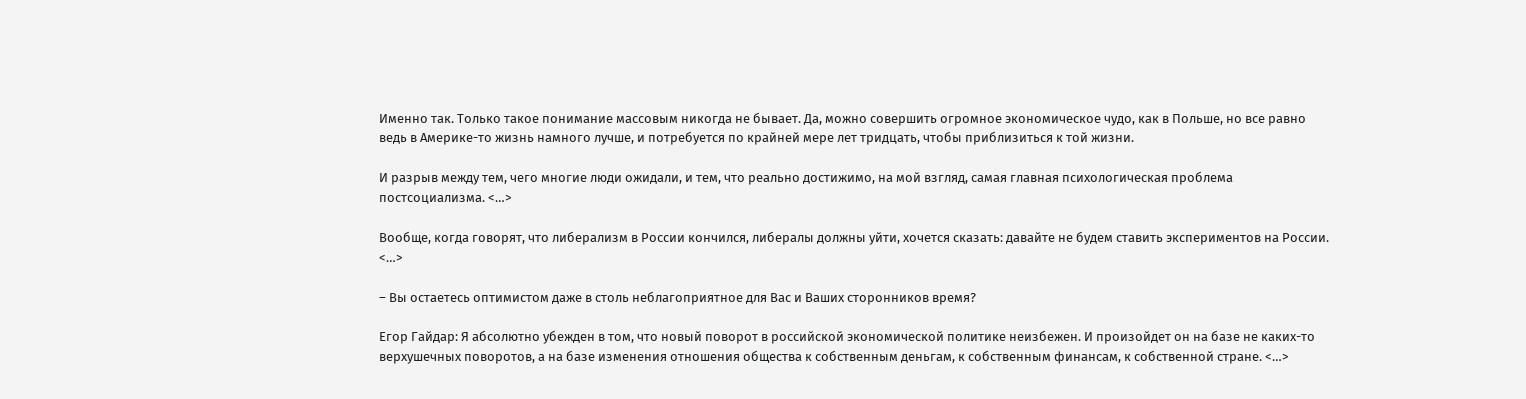Именно так. Только такое понимание массовым никогда не бывает. Да, можно совершить огромное экономическое чудо, как в Польше, но все равно ведь в Америке-то жизнь намного лучше, и потребуется по крайней мере лет тридцать, чтобы приблизиться к той жизни.

И разрыв между тем, чего многие люди ожидали, и тем, что реально достижимо, на мой взгляд, самая главная психологическая проблема постсоциализма. <…>

Вообще, когда говорят, что либерализм в России кончился, либералы должны уйти, хочется сказать: давайте не будем ставить экспериментов на России. <…>

– Вы остаетесь оптимистом даже в столь неблагоприятное для Вас и Ваших сторонников время?

Егор Гайдар: Я абсолютно убежден в том, что новый поворот в российской экономической политике неизбежен. И произойдет он на базе не каких-то верхушечных поворотов, а на базе изменения отношения общества к собственным деньгам, к собственным финансам, к собственной стране. <…>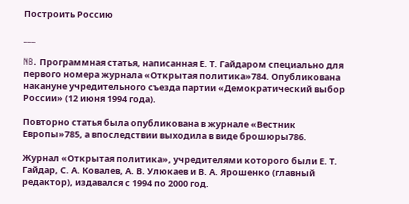Построить Россию

___

NB. Программная статья, написанная Е. Т. Гайдаром специально для первого номера журнала «Открытая политика»784. Опубликована накануне учредительного съезда партии «Демократический выбор России» (12 июня 1994 года).

Повторно статья была опубликована в журнале «Вестник Европы»785, а впоследствии выходила в виде брошюры786.

Журнал «Открытая политика», учредителями которого были Е. Т. Гайдар, С. А. Ковалев, А. В. Улюкаев и В. А. Ярошенко (главный редактор), издавался с 1994 по 2000 год.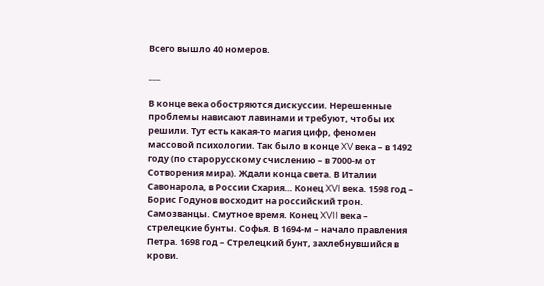Всего вышло 40 номеров.

___

В конце века обостряются дискуссии. Нерешенные проблемы нависают лавинами и требуют, чтобы их решили. Тут есть какая-то магия цифр, феномен массовой психологии. Так было в конце XV века – в 1492 году (по старорусскому счислению – в 7000‑м от Сотворения мира). Ждали конца света. В Италии Савонарола, в России Схария… Конец XVI века. 1598 год – Борис Годунов восходит на российский трон. Самозванцы. Смутное время. Конец XVII века – стрелецкие бунты. Софья. В 1694‑м – начало правления Петра. 1698 год – Стрелецкий бунт, захлебнувшийся в крови.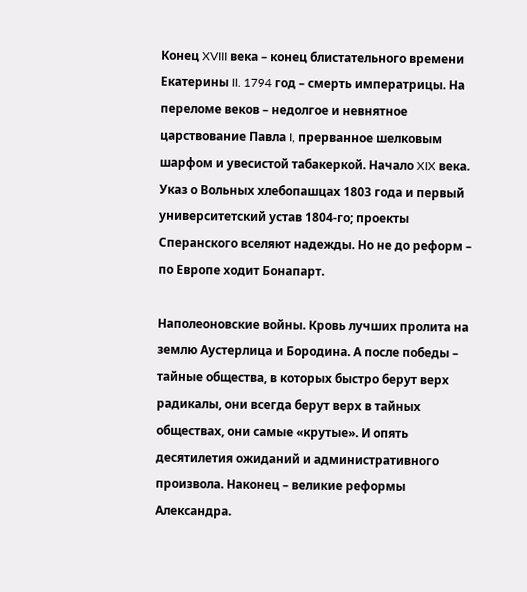Конец XVIII века – конец блистательного времени Екатерины II. 1794 год – смерть императрицы. На переломе веков – недолгое и невнятное царствование Павла I, прерванное шелковым шарфом и увесистой табакеркой. Начало XIX века. Указ о Вольных хлебопашцах 1803 года и первый университетский устав 1804-го; проекты Сперанского вселяют надежды. Но не до реформ – по Европе ходит Бонапарт.

Наполеоновские войны. Кровь лучших пролита на землю Аустерлица и Бородина. А после победы – тайные общества, в которых быстро берут верх радикалы, они всегда берут верх в тайных обществах, они самые «крутые». И опять десятилетия ожиданий и административного произвола. Наконец – великие реформы Александра.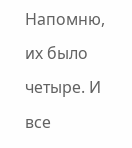Напомню, их было четыре. И все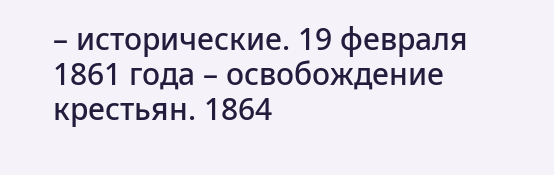– исторические. 19 февраля 1861 года – освобождение крестьян. 1864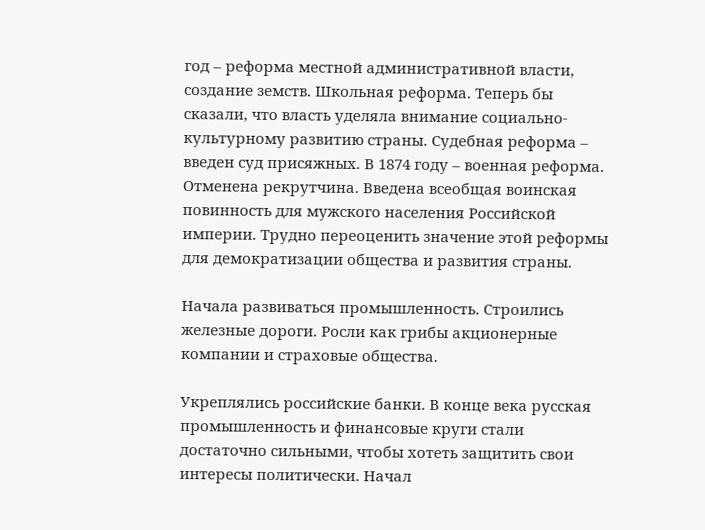год – реформа местной административной власти, создание земств. Школьная реформа. Теперь бы сказали, что власть уделяла внимание социально-культурному развитию страны. Судебная реформа – введен суд присяжных. В 1874 году – военная реформа. Отменена рекрутчина. Введена всеобщая воинская повинность для мужского населения Российской империи. Трудно переоценить значение этой реформы для демократизации общества и развития страны.

Начала развиваться промышленность. Строились железные дороги. Росли как грибы акционерные компании и страховые общества.

Укреплялись российские банки. В конце века русская промышленность и финансовые круги стали достаточно сильными, чтобы хотеть защитить свои интересы политически. Начал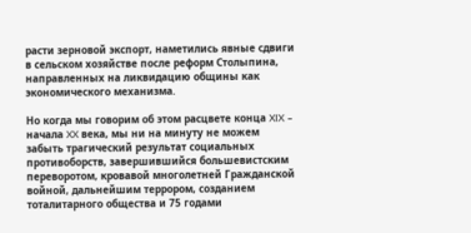расти зерновой экспорт, наметились явные сдвиги в сельском хозяйстве после реформ Столыпина, направленных на ликвидацию общины как экономического механизма.

Но когда мы говорим об этом расцвете конца XIX – начала XX века, мы ни на минуту не можем забыть трагический результат социальных противоборств, завершившийся большевистским переворотом, кровавой многолетней Гражданской войной, дальнейшим террором, созданием тоталитарного общества и 75 годами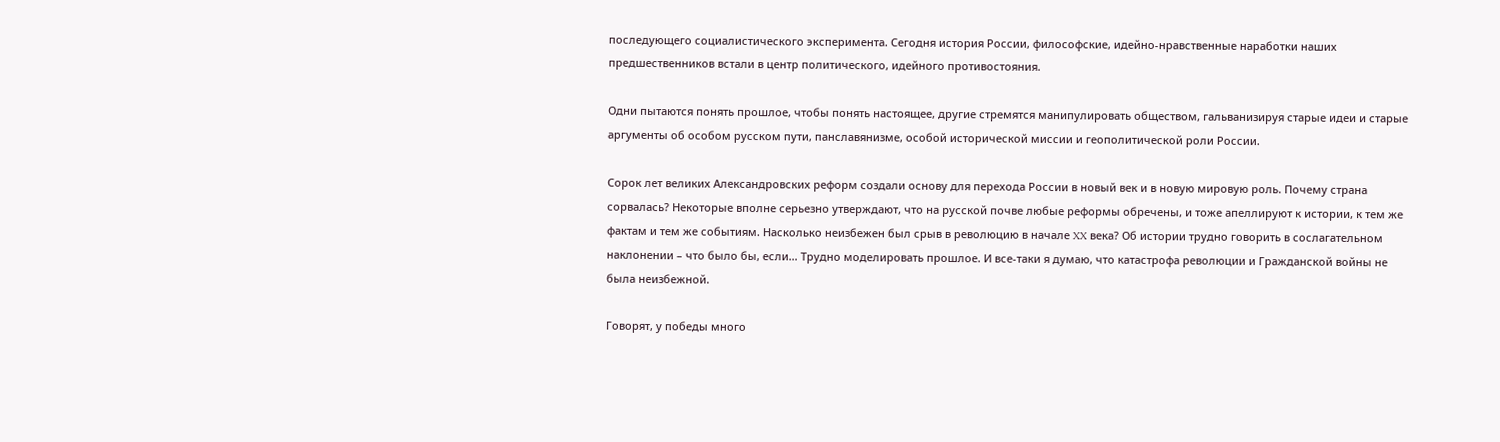последующего социалистического эксперимента. Сегодня история России, философские, идейно-нравственные наработки наших предшественников встали в центр политического, идейного противостояния.

Одни пытаются понять прошлое, чтобы понять настоящее, другие стремятся манипулировать обществом, гальванизируя старые идеи и старые аргументы об особом русском пути, панславянизме, особой исторической миссии и геополитической роли России.

Сорок лет великих Александровских реформ создали основу для перехода России в новый век и в новую мировую роль. Почему страна сорвалась? Некоторые вполне серьезно утверждают, что на русской почве любые реформы обречены, и тоже апеллируют к истории, к тем же фактам и тем же событиям. Насколько неизбежен был срыв в революцию в начале XX века? Об истории трудно говорить в сослагательном наклонении – что было бы, если… Трудно моделировать прошлое. И все-таки я думаю, что катастрофа революции и Гражданской войны не была неизбежной.

Говорят, у победы много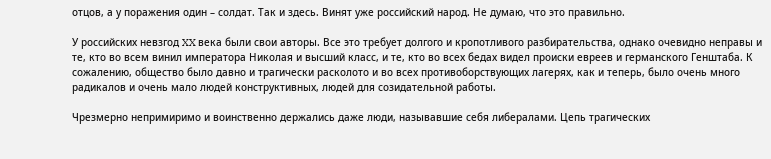отцов, а у поражения один – солдат. Так и здесь. Винят уже российский народ. Не думаю, что это правильно.

У российских невзгод XX века были свои авторы. Все это требует долгого и кропотливого разбирательства, однако очевидно неправы и те, кто во всем винил императора Николая и высший класс, и те, кто во всех бедах видел происки евреев и германского Генштаба. К сожалению, общество было давно и трагически расколото и во всех противоборствующих лагерях, как и теперь, было очень много радикалов и очень мало людей конструктивных, людей для созидательной работы.

Чрезмерно непримиримо и воинственно держались даже люди, называвшие себя либералами. Цепь трагических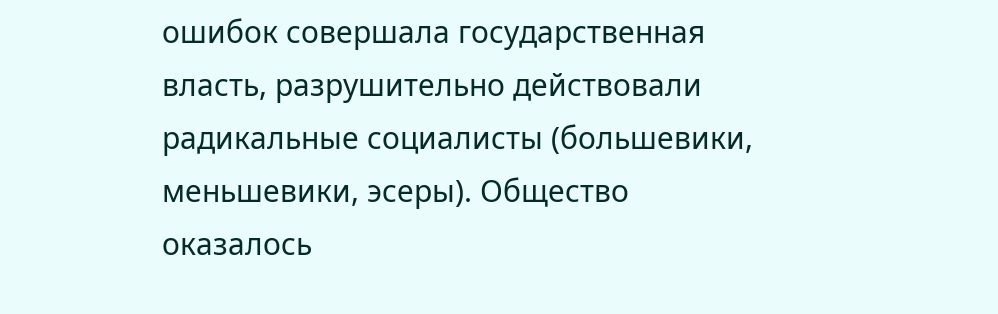ошибок совершала государственная власть, разрушительно действовали радикальные социалисты (большевики, меньшевики, эсеры). Общество оказалось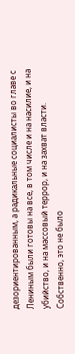дезориентированным, а радикальные социалисты во главе с Лениным были готовы на все, в том числе и на насилие, и на убийство, и на массовый террор, и на захват власти. Собственно, это не было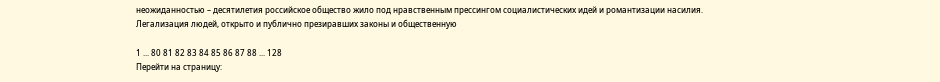неожиданностью – десятилетия российское общество жило под нравственным прессингом социалистических идей и романтизации насилия. Легализация людей, открыто и публично презиравших законы и общественную

1 ... 80 81 82 83 84 85 86 87 88 ... 128
Перейти на страницу: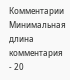Комментарии
Минимальная длина комментария - 20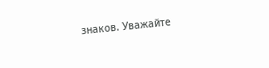знаков. Уважайте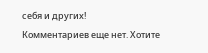себя и других!
Комментариев еще нет. Хотите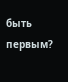быть первым?